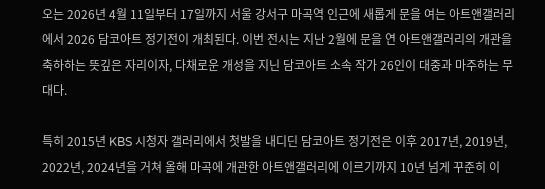오는 2026년 4월 11일부터 17일까지 서울 강서구 마곡역 인근에 새롭게 문을 여는 아트앤갤러리에서 2026 담코아트 정기전이 개최된다. 이번 전시는 지난 2월에 문을 연 아트앤갤러리의 개관을 축하하는 뜻깊은 자리이자, 다채로운 개성을 지닌 담코아트 소속 작가 26인이 대중과 마주하는 무대다.

특히 2015년 KBS 시청자 갤러리에서 첫발을 내디딘 담코아트 정기전은 이후 2017년, 2019년, 2022년, 2024년을 거쳐 올해 마곡에 개관한 아트앤갤러리에 이르기까지 10년 넘게 꾸준히 이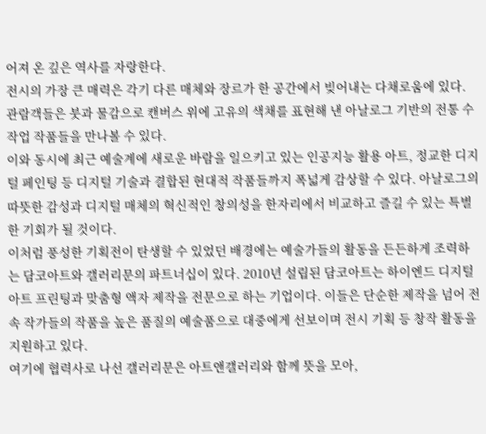어져 온 깊은 역사를 자랑한다.
전시의 가장 큰 매력은 각기 다른 매체와 장르가 한 공간에서 빚어내는 다채로움에 있다. 관람객들은 붓과 물감으로 캔버스 위에 고유의 색채를 표현해 낸 아날로그 기반의 전통 수작업 작품들을 만나볼 수 있다.
이와 동시에 최근 예술계에 새로운 바람을 일으키고 있는 인공지능 활용 아트, 정교한 디지털 페인팅 등 디지털 기술과 결합된 현대적 작품들까지 폭넓게 감상할 수 있다. 아날로그의 따뜻한 감성과 디지털 매체의 혁신적인 창의성을 한자리에서 비교하고 즐길 수 있는 특별한 기회가 될 것이다.
이처럼 풍성한 기획전이 탄생할 수 있었던 배경에는 예술가들의 활동을 든든하게 조력하는 담코아트와 갤러리문의 파트너십이 있다. 2010년 설립된 담코아트는 하이엔드 디지털 아트 프린팅과 맞춤형 액자 제작을 전문으로 하는 기업이다. 이들은 단순한 제작을 넘어 전속 작가들의 작품을 높은 품질의 예술품으로 대중에게 선보이며 전시 기획 등 창작 활동을 지원하고 있다.
여기에 협력사로 나선 갤러리문은 아트앤갤러리와 함께 뜻을 모아,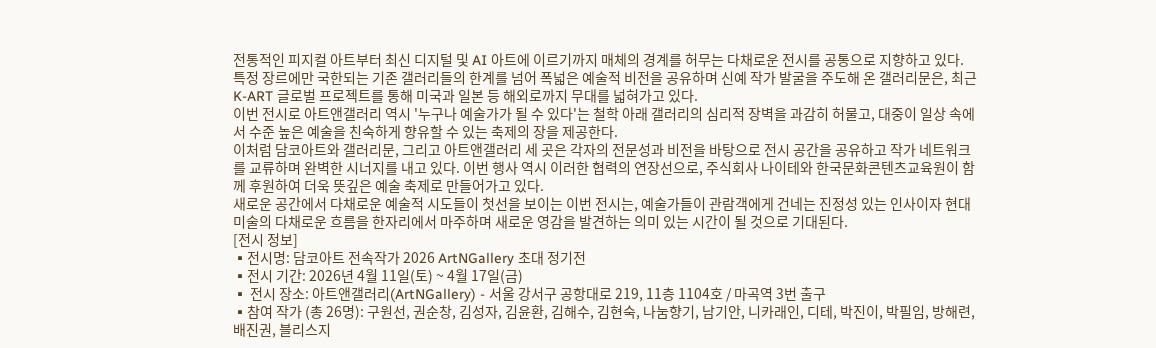전통적인 피지컬 아트부터 최신 디지털 및 AI 아트에 이르기까지 매체의 경계를 허무는 다채로운 전시를 공통으로 지향하고 있다. 특정 장르에만 국한되는 기존 갤러리들의 한계를 넘어 폭넓은 예술적 비전을 공유하며 신예 작가 발굴을 주도해 온 갤러리문은, 최근 K-ART 글로벌 프로젝트를 통해 미국과 일본 등 해외로까지 무대를 넓혀가고 있다.
이번 전시로 아트앤갤러리 역시 '누구나 예술가가 될 수 있다'는 철학 아래 갤러리의 심리적 장벽을 과감히 허물고, 대중이 일상 속에서 수준 높은 예술을 친숙하게 향유할 수 있는 축제의 장을 제공한다.
이처럼 담코아트와 갤러리문, 그리고 아트앤갤러리 세 곳은 각자의 전문성과 비전을 바탕으로 전시 공간을 공유하고 작가 네트워크를 교류하며 완벽한 시너지를 내고 있다. 이번 행사 역시 이러한 협력의 연장선으로, 주식회사 나이테와 한국문화콘텐츠교육원이 함께 후원하여 더욱 뜻깊은 예술 축제로 만들어가고 있다.
새로운 공간에서 다채로운 예술적 시도들이 첫선을 보이는 이번 전시는, 예술가들이 관람객에게 건네는 진정성 있는 인사이자 현대 미술의 다채로운 흐름을 한자리에서 마주하며 새로운 영감을 발견하는 의미 있는 시간이 될 것으로 기대된다.
[전시 정보]
▪전시명: 담코아트 전속작가 2026 ArtNGallery 초대 정기전
▪전시 기간: 2026년 4월 11일(토) ~ 4월 17일(금)
▪ 전시 장소: 아트앤갤러리(ArtNGallery) - 서울 강서구 공항대로 219, 11층 1104호 / 마곡역 3번 출구
▪참여 작가 (총 26명): 구원선, 권순창, 김성자, 김윤환, 김해수, 김현숙, 나눔향기, 남기안, 니카래인, 디테, 박진이, 박필임, 방해련, 배진권, 블리스지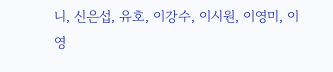니, 신은섭, 유호, 이강수, 이시원, 이영미, 이영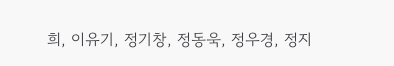희, 이유기, 정기창, 정동욱, 정우경, 정지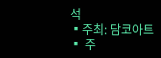석
▪주최: 담코아트
▪ 주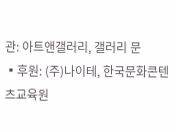관: 아트앤갤러리, 갤러리 문
▪후원: (주)나이테, 한국문화콘텐츠교육원